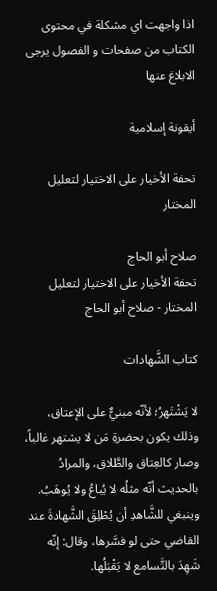اذا واجهت اي مشكلة في محتوى الكتاب من صفحات و الفصول يرجى الابلاغ عنها

أيقونة إسلامية

تحفة الأخيار على الاختيار لتعليل المختار

صلاح أبو الحاج
تحفة الأخيار على الاختيار لتعليل المختار - صلاح أبو الحاج

كتاب الشَّهادات

لا يَشْتَهرُ؛ لأنّه مبنيٌّ على الإعتاق، وذلك يكون بحضرةِ مَن لا يشتهر غالباً، وصار كالعِتاق والطَّلاق، والمرادُ بالحديث أنّه مثلُه لا يُباعُ ولا يُوهَبُ.
وينبغي للشَّاهدِ أن يُطْلِقَ الشَّهادةَ عند القاضي حتى لو فسَّرها، وقال: إنّه شَهِدَ بالتَّسامع لا يَقْبَلُها.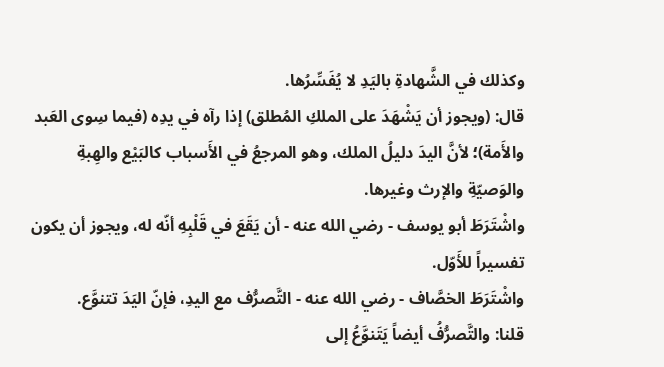وكذلك في الشَّهادةِ باليَدِ لا يُفَسِّرُها.
قال: (ويجوز أن يَشْهَدَ على الملكِ المُطلق) إذا رآه في يدِه (فيما سِوى العَبد والأَمة)؛ لأنَّ اليدَ دليلُ الملك، وهو المرجعُ في الأَسباب كالبَيْع والهِبةِ والوَصيّةِ والإرث وغيرها.
واشْتَرَطَ أبو يوسف - رضي الله عنه - أن يَقَعَ في قَلْبِهِ أنّه له، ويجوز أن يكون تفسيراً للأَوّل.
واشْتَرَطَ الخصَّاف - رضي الله عنه - التَّصرُّف مع اليدِ، فإنّ اليَدَ تتنوَّع.
قلنا: والتَّصرُّفُ أيضاً يَتَنوَّعُ إلى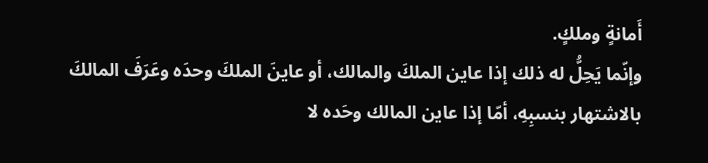أَمانةٍ وملكٍ.
وإنّما يَحِلُّ له ذلك إذا عاين الملكَ والمالك، أو عاينَ الملكَ وحدَه وعَرَفَ المالكَ بالاشتهار بنسبِهِ، أمّا إذا عاين المالك وحَده لا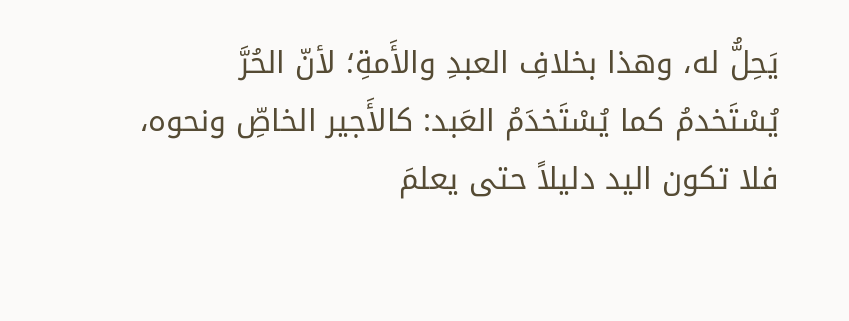يَحِلُّ له، وهذا بخلافِ العبدِ والأَمةِ؛ لأنّ الحُرَّ يُسْتَخدمُ كما يُسْتَخدَمُ العَبد: كالأَجير الخاصِّ ونحوه، فلا تكون اليد دليلاً حتى يعلمَ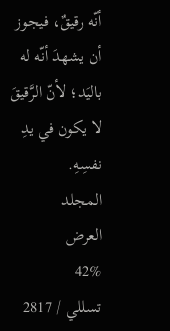أنّه رقيقٌ، فيجوز أن يشهدَ أنّه له باليَد؛ لأنّ الرَّقيقَ لا يكون في يدِ نفسِهِ.
المجلد
العرض
42%
تسللي / 2817